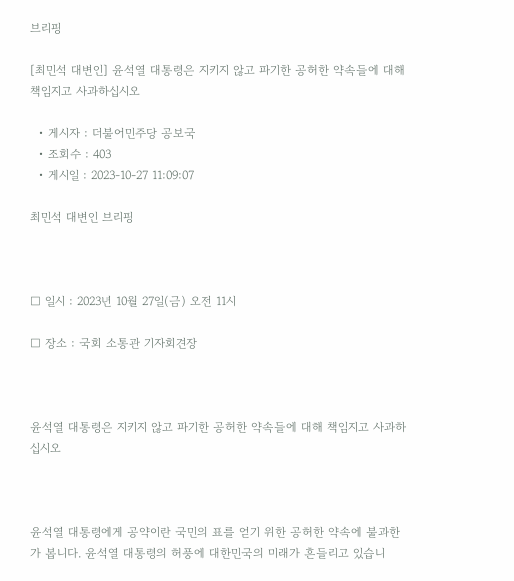브리핑

[최민석 대변인] 윤석열 대통령은 지키지 않고 파기한 공허한 약속들에 대해 책임지고 사과하십시오

  • 게시자 : 더불어민주당 공보국
  • 조회수 : 403
  • 게시일 : 2023-10-27 11:09:07

최민석 대변인 브리핑



□ 일시 : 2023년 10월 27일(금) 오전 11시

□ 장소 : 국회 소통관 기자회견장



윤석열 대통령은 지키지 않고 파기한 공허한 약속들에 대해 책임지고 사과하십시오



윤석열 대통령에게 공약이란 국민의 표를 얻기 위한 공허한 약속에 불과한가 봅니다. 윤석열 대통령의 허풍에 대한민국의 미래가 흔들리고 있습니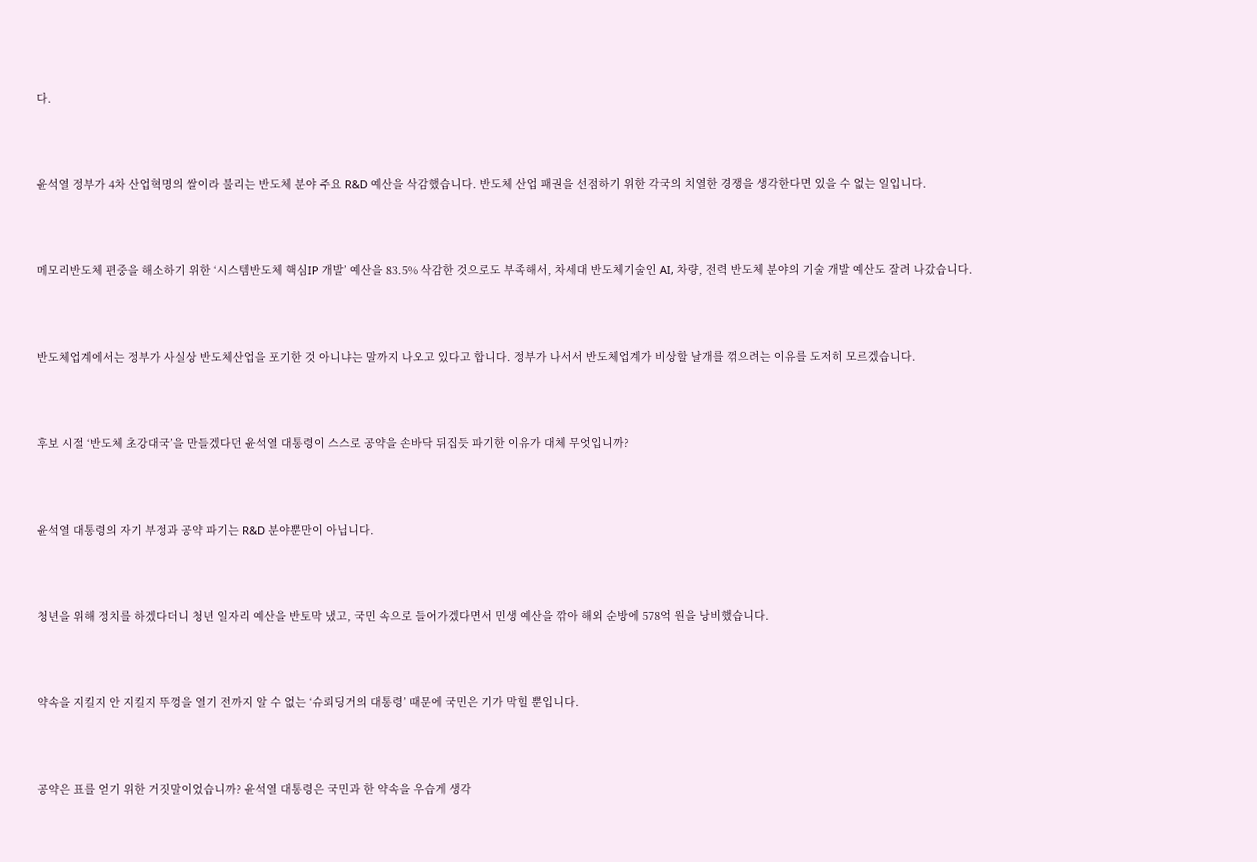다.



윤석열 정부가 4차 산업혁명의 쌀이라 불리는 반도체 분야 주요 R&D 예산을 삭감했습니다. 반도체 산업 패권을 선점하기 위한 각국의 치열한 경쟁을 생각한다면 있을 수 없는 일입니다.



메모리반도체 편중을 해소하기 위한 ‘시스템반도체 핵심IP 개발’ 예산을 83.5% 삭감한 것으로도 부족해서, 차세대 반도체기술인 AI, 차량, 전력 반도체 분야의 기술 개발 예산도 잘려 나갔습니다.



반도체업계에서는 정부가 사실상 반도체산업을 포기한 것 아니냐는 말까지 나오고 있다고 합니다. 정부가 나서서 반도체업계가 비상할 날개를 꺾으려는 이유를 도저히 모르겠습니다.



후보 시절 ‘반도체 초강대국’을 만들겠다던 윤석열 대통령이 스스로 공약을 손바닥 뒤집듯 파기한 이유가 대체 무엇입니까?



윤석열 대통령의 자기 부정과 공약 파기는 R&D 분야뿐만이 아닙니다.



청년을 위해 정치를 하겠다더니 청년 일자리 예산을 반토막 냈고, 국민 속으로 들어가겠다면서 민생 예산을 깎아 해외 순방에 578억 원을 낭비했습니다.



약속을 지킬지 안 지킬지 뚜껑을 열기 전까지 알 수 없는 ‘슈뢰딩거의 대통령’ 때문에 국민은 기가 막힐 뿐입니다.



공약은 표를 얻기 위한 거짓말이었습니까? 윤석열 대통령은 국민과 한 약속을 우습게 생각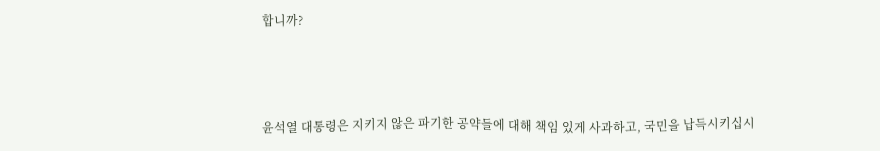합니까?



윤석열 대통령은 지키지 않은 파기한 공약들에 대해 책임 있게 사과하고, 국민을 납득시키십시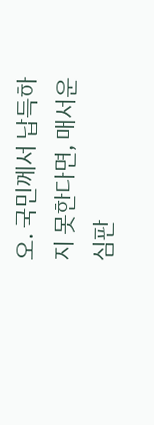오. 국민께서 납득하지 못한다면, 매서운 심판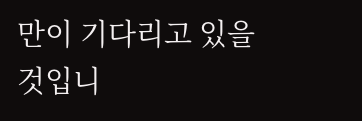만이 기다리고 있을 것입니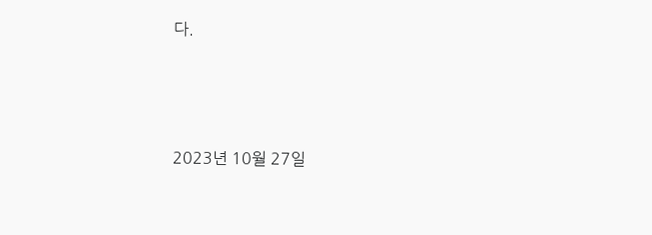다.



2023년 10월 27일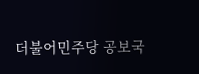더불어민주당 공보국